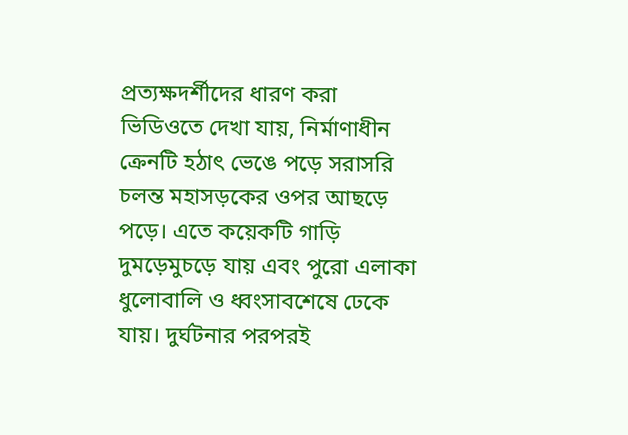প্রত্যক্ষদর্শীদের ধারণ করা ভিডিওতে দেখা যায়, নির্মাণাধীন ক্রেনটি হঠাৎ ভেঙে পড়ে সরাসরি চলন্ত মহাসড়কের ওপর আছড়ে পড়ে। এতে কয়েকটি গাড়ি দুমড়েমুচড়ে যায় এবং পুরো এলাকা ধুলোবালি ও ধ্বংসাবশেষে ঢেকে যায়। দুর্ঘটনার পরপরই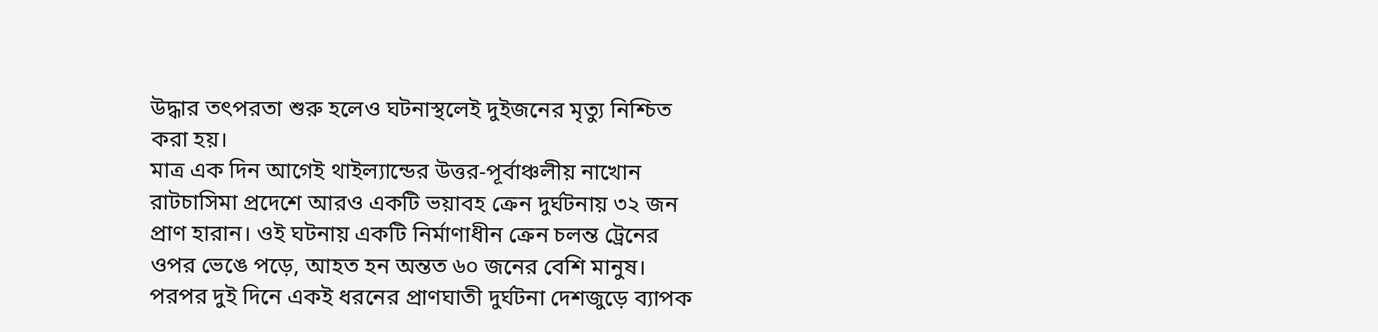উদ্ধার তৎপরতা শুরু হলেও ঘটনাস্থলেই দুইজনের মৃত্যু নিশ্চিত করা হয়।
মাত্র এক দিন আগেই থাইল্যান্ডের উত্তর-পূর্বাঞ্চলীয় নাখোন রাটচাসিমা প্রদেশে আরও একটি ভয়াবহ ক্রেন দুর্ঘটনায় ৩২ জন প্রাণ হারান। ওই ঘটনায় একটি নির্মাণাধীন ক্রেন চলন্ত ট্রেনের ওপর ভেঙে পড়ে, আহত হন অন্তত ৬০ জনের বেশি মানুষ। পরপর দুই দিনে একই ধরনের প্রাণঘাতী দুর্ঘটনা দেশজুড়ে ব্যাপক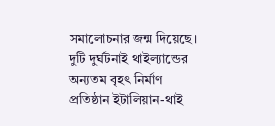সমালোচনার জন্ম দিয়েছে।
দুটি দুর্ঘটনাই থাইল্যান্ডের অন্যতম বৃহৎ নির্মাণ প্রতিষ্ঠান ইটালিয়ান-থাই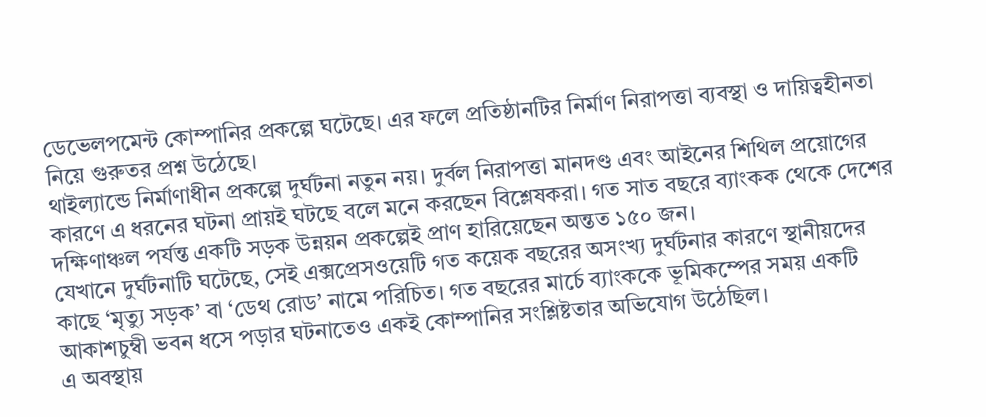ডেভেলপমেন্ট কোম্পানির প্রকল্পে ঘটেছে। এর ফলে প্রতিষ্ঠানটির নির্মাণ নিরাপত্তা ব্যবস্থা ও দায়িত্বহীনতা নিয়ে গুরুতর প্রশ্ন উঠেছে।
থাইল্যান্ডে নির্মাণাধীন প্রকল্পে দুর্ঘটনা নতুন নয়। দুর্বল নিরাপত্তা মানদণ্ড এবং আইনের শিথিল প্রয়োগের কারণে এ ধরনের ঘটনা প্রায়ই ঘটছে বলে মনে করছেন বিশ্লেষকরা। গত সাত বছরে ব্যাংকক থেকে দেশের দক্ষিণাঞ্চল পর্যন্ত একটি সড়ক উন্নয়ন প্রকল্পেই প্রাণ হারিয়েছেন অন্তত ১৫০ জন।
যেখানে দুর্ঘটনাটি ঘটেছে, সেই এক্সপ্রেসওয়েটি গত কয়েক বছরের অসংখ্য দুর্ঘটনার কারণে স্থানীয়দের কাছে ‘মৃত্যু সড়ক’ বা ‘ডেথ রোড’ নামে পরিচিত। গত বছরের মার্চে ব্যাংককে ভূমিকম্পের সময় একটি আকাশচুম্বী ভবন ধসে পড়ার ঘটনাতেও একই কোম্পানির সংশ্লিষ্টতার অভিযোগ উঠেছিল।
এ অবস্থায়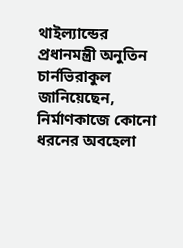থাইল্যান্ডের প্রধানমন্ত্রী অনুতিন চার্নভিরাকুল জানিয়েছেন, নির্মাণকাজে কোনো ধরনের অবহেলা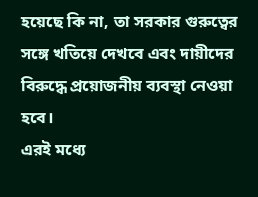হয়েছে কি না, তা সরকার গুরুত্বের সঙ্গে খতিয়ে দেখবে এবং দায়ীদের বিরুদ্ধে প্রয়োজনীয় ব্যবস্থা নেওয়া হবে।
এরই মধ্যে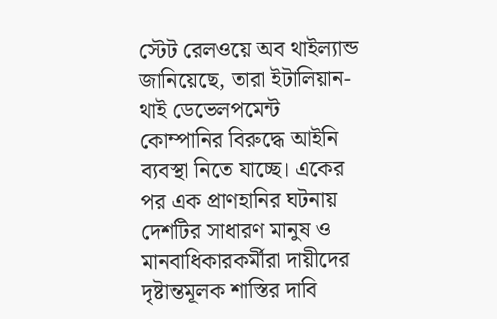স্টেট রেলওয়ে অব থাইল্যান্ড জানিয়েছে, তারা ইটালিয়ান-থাই ডেভেলপমেন্ট কোম্পানির বিরুদ্ধে আইনি ব্যবস্থা নিতে যাচ্ছে। একের পর এক প্রাণহানির ঘটনায় দেশটির সাধারণ মানুষ ও মানবাধিকারকর্মীরা দায়ীদের দৃষ্টান্তমূলক শাস্তির দাবি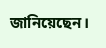জানিয়েছেন।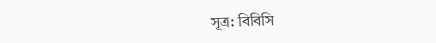সূত্র: বিবিসি